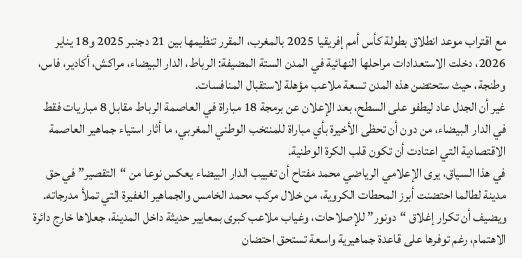مع اقتراب موعد انطلاق بطولة كأس أمم إفريقيا 2025 بالمغرب، المقرر تنظيمها بين 21 دجنبر 2025 و18 يناير 2026، دخلت الاستعدادات مراحلها النهائية في المدن الستة المضيفة: الرباط، الدار البيضاء، مراكش، أكادير، فاس، وطنجة، حيث ستحتضن هذه المدن تسعة ملاعب مؤهلة لاستقبال المنافسات.
غير أن الجدل عاد ليطفو على السطح، بعد الإعلان عن برمجة 18 مباراة في العاصمة الرباط مقابل 8 مباريات فقط في الدار البيضاء، من دون أن تحظى الأخيرة بأي مباراة للمنتخب الوطني المغربي، ما أثار استياء جماهير العاصمة الاقتصادية التي اعتادت أن تكون قلب الكرة الوطنية.
في هذا السياق، يرى الإعلامي الرياضي محمد مفتاح أن تغييب الدار البيضاء يعكس نوعا من “التقصير” في حق مدينة لطالما احتضنت أبرز المحطات الكروية، من خلال مركب محمد الخامس والجماهير الغفيرة التي تملأ مدرجاته. ويضيف أن تكرار إغلاق “دونور” للإصلاحات، وغياب ملاعب كبرى بمعايير حديثة داخل المدينة، جعلاها خارج دائرة الاهتمام، رغم توفرها على قاعدة جماهيرية واسعة تستحق احتضان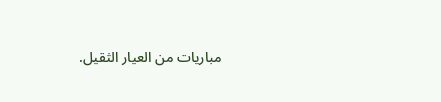مباريات من العيار الثقيل.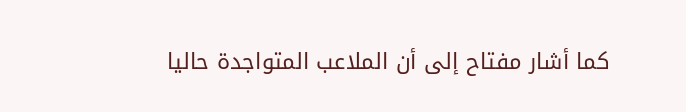كما أشار مفتاح إلى أن الملاعب المتواجدة حاليا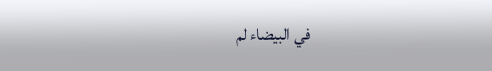في البيضاء لم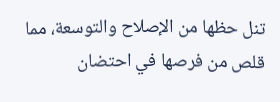تنل حظها من الإصلاح والتوسعة، مما قلص من فرصها في احتضان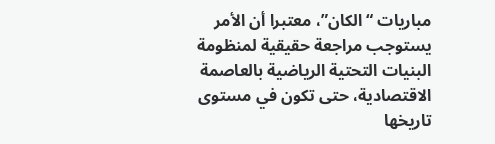مباريات “الكان”، معتبرا أن الأمر يستوجب مراجعة حقيقية لمنظومة البنيات التحتية الرياضية بالعاصمة الاقتصادية، حتى تكون في مستوى تاريخها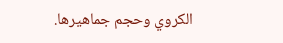الكروي وحجم جماهيرها.